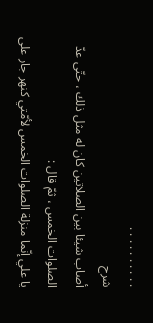. . . . . . . . . .
شرح
أصاب شيئا بين الصلاتين كان له مثل ذلك ، حتّى عدّ الصلوات الخمس ، ثمّ قال :
يا علي إنّما منزلة الصلوات الخمس لأمّتي كنهر جار على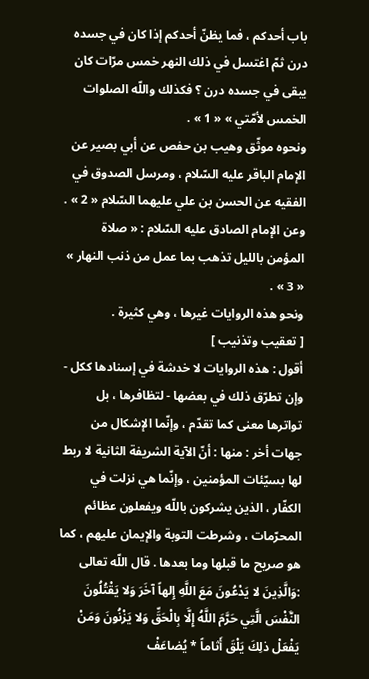باب أحدكم ، فما يظنّ أحدكم إذا كان في جسده درن ثمّ اغتسل في ذلك النهر خمس مرّات كان يبقى في جسده درن ؟ فكذلك واللّه الصلوات الخمس لأمّتي » « 1 » .
ونحوه موثّق وهيب بن حفص عن أبي بصير عن الإمام الباقر عليه السّلام ، ومرسل الصدوق في الفقيه عن الحسن بن علي عليهما السّلام « 2 » .
وعن الإمام الصادق عليه السّلام : « صلاة المؤمن بالليل تذهب بما عمل من ذنب النهار » « 3 » .
ونحو هذه الروايات غيرها ، وهي كثيرة .
[ تعقيب وتذنيب ]
أقول : هذه الروايات لا خدشة في إسنادها ككل - وإن تطرّق ذلك في بعضها - لتظافرها ، بل تواترها معنى كما تقدّم ، وإنّما الإشكال من جهات أخر : منها : أنّ الآية الشريفة الثانية لا ربط لها بسيّئات المؤمنين ، وإنّما هي نزلت في الكفّار ، الذين يشركون باللّه ويفعلون عظائم المحرّمات ، وشرطت التوبة والإيمان عليهم ، كما هو صريح ما قبلها وما بعدها . قال اللّه تعالى :وَالَّذِينَ لا يَدْعُونَ مَعَ اللَّهِ إِلهاً آخَرَ وَلا يَقْتُلُونَ النَّفْسَ الَّتِي حَرَّمَ اللَّهُ إِلَّا بِالْحَقِّ وَلا يَزْنُونَ وَمَنْ يَفْعَلْ ذلِكَ يَلْقَ أَثاماً * يُضاعَفْ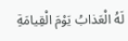لَهُ الْعَذابُ يَوْمَ الْقِيامَةِ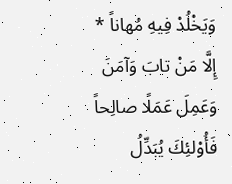وَيَخْلُدْ فِيهِ مُهاناً * إِلَّا مَنْ تابَ وَآمَنَ وَعَمِلَ عَمَلًا صالِحاً فَأُوْلئِكَ يُبَدِّلُ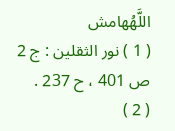اللَّهُهامش
( 1 ) نور الثقلين : ج 2 ص 401 ، ح 237 .
( 2 )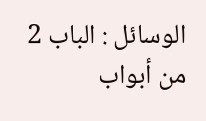الوسائل : الباب 2 من أبواب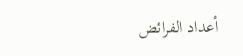أعداد الفرائض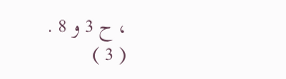، ح 3 و 8 .
( 3 )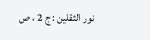نور الثقلين : ج 2 ، ص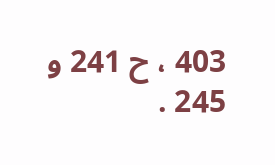403 ، ح 241 و 245 .